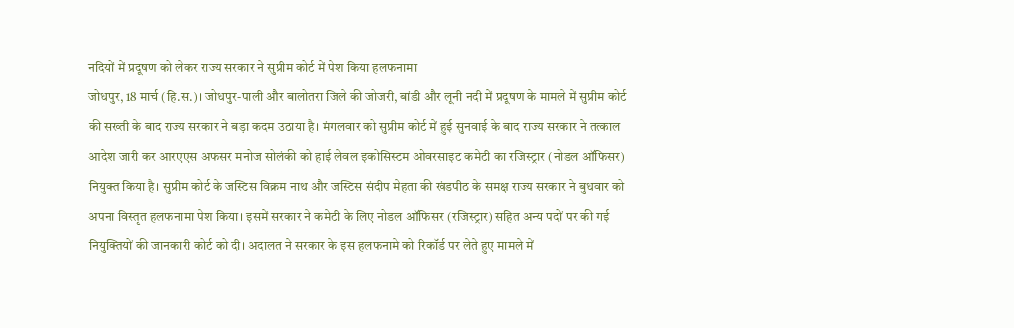नदियों में प्रदूषण को लेकर राज्य सरकार ने सुप्रीम कोर्ट में पेश किया हलफनामा
जोधपुर, 18 मार्च (हि.स.)। जोधपुर-पाली और बालोतरा जिले की जोजरी, बांडी और लूनी नदी में प्रदूषण के मामले में सुप्रीम कोर्ट की सख्ती के बाद राज्य सरकार ने बड़ा कदम उठाया है। मंगलवार को सुप्रीम कोर्ट में हुई सुनवाई के बाद राज्य सरकार ने तत्काल आदेश जारी कर आरएएस अफसर मनोज सोलंकी को हाई लेवल इकोसिस्टम ओवरसाइट कमेटी का रजिस्ट्रार (नोडल ऑफिसर) नियुक्त किया है। सुप्रीम कोर्ट के जस्टिस विक्रम नाथ और जस्टिस संदीप मेहता की खंडपीठ के समक्ष राज्य सरकार ने बुधवार को अपना विस्तृत हलफनामा पेश किया। इसमें सरकार ने कमेटी के लिए नोडल ऑफिसर (रजिस्ट्रार) सहित अन्य पदों पर की गई नियुक्तियों की जानकारी कोर्ट को दी। अदालत ने सरकार के इस हलफनामे को रिकॉर्ड पर लेते हुए मामले में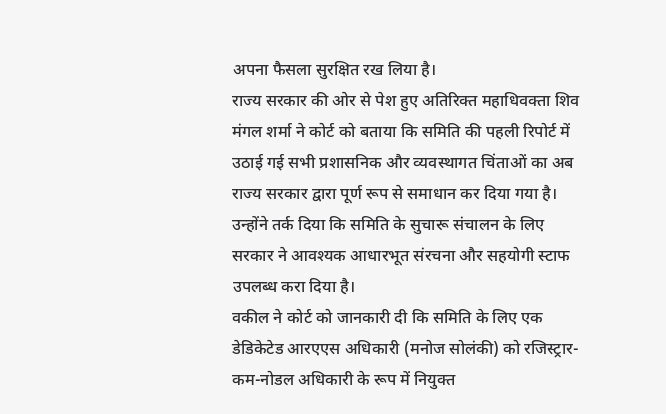अपना फैसला सुरक्षित रख लिया है।
राज्य सरकार की ओर से पेश हुए अतिरिक्त महाधिवक्ता शिव मंगल शर्मा ने कोर्ट को बताया कि समिति की पहली रिपोर्ट में उठाई गई सभी प्रशासनिक और व्यवस्थागत चिंताओं का अब राज्य सरकार द्वारा पूर्ण रूप से समाधान कर दिया गया है। उन्होंने तर्क दिया कि समिति के सुचारू संचालन के लिए सरकार ने आवश्यक आधारभूत संरचना और सहयोगी स्टाफ उपलब्ध करा दिया है।
वकील ने कोर्ट को जानकारी दी कि समिति के लिए एक डेडिकेटेड आरएएस अधिकारी (मनोज सोलंकी) को रजिस्ट्रार-कम-नोडल अधिकारी के रूप में नियुक्त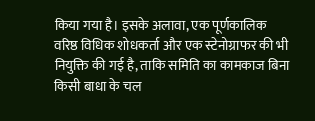किया गया है। इसके अलावा, एक पूर्णकालिक वरिष्ठ विधिक शोधकर्ता और एक स्टेनोग्राफर की भी नियुक्ति की गई है, ताकि समिति का कामकाज बिना किसी बाधा के चल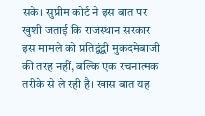सके। सुप्रीम कोर्ट ने इस बात पर खुशी जताई कि राजस्थान सरकार इस मामले को प्रतिद्वंद्वी मुकदमेबाजी की तरह नहीं, बल्कि एक रचनात्मक तरीके से ले रही है। खास बात यह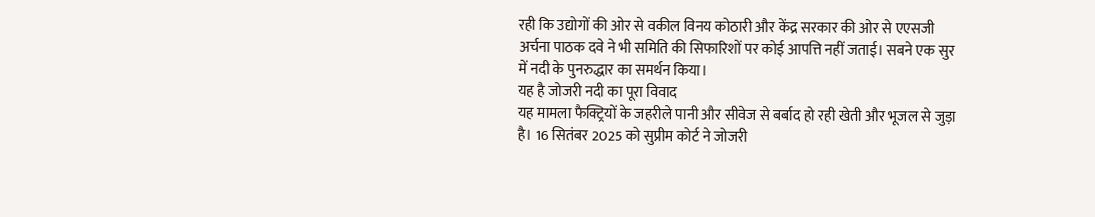रही कि उद्योगों की ओर से वकील विनय कोठारी और केंद्र सरकार की ओर से एएसजी अर्चना पाठक दवे ने भी समिति की सिफारिशों पर कोई आपत्ति नहीं जताई। सबने एक सुर में नदी के पुनरुद्धार का समर्थन किया।
यह है जोजरी नदी का पूरा विवाद
यह मामला फैक्ट्रियों के जहरीले पानी और सीवेज से बर्बाद हो रही खेती और भूजल से जुड़ा है। 16 सितंबर 2025 को सुप्रीम कोर्ट ने जोजरी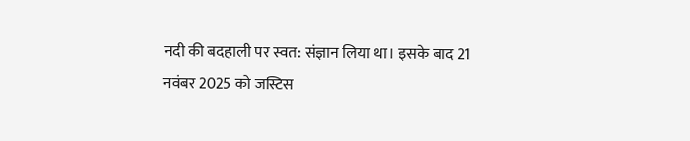नदी की बदहाली पर स्वत: संज्ञान लिया था। इसके बाद 21 नवंबर 2025 को जस्टिस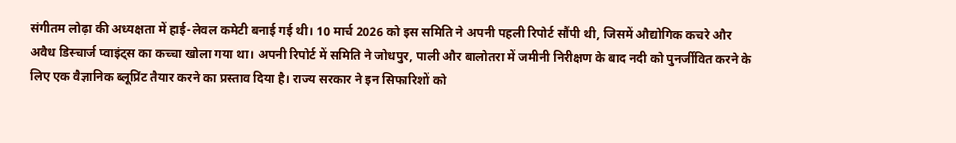संगीतम लोढ़ा की अध्यक्षता में हाई-लेवल कमेटी बनाई गई थी। 10 मार्च 2026 को इस समिति ने अपनी पहली रिपोर्ट सौंपी थी, जिसमें औद्योगिक कचरे और अवैध डिस्चार्ज प्वाइंट्स का कच्चा खोला गया था। अपनी रिपोर्ट में समिति ने जोधपुर, पाली और बालोतरा में जमीनी निरीक्षण के बाद नदी को पुनर्जीवित करने के लिए एक वैज्ञानिक ब्लूप्रिंट तैयार करने का प्रस्ताव दिया है। राज्य सरकार ने इन सिफारिशों को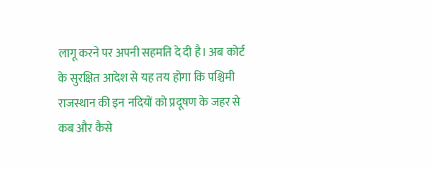लागू करने पर अपनी सहमति दे दी है। अब कोर्ट के सुरक्षित आदेश से यह तय होगा कि पश्चिमी राजस्थान की इन नदियों को प्रदूषण के जहर से कब और कैसे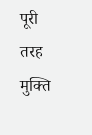पूरी तरह मुक्ति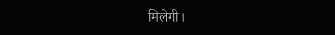मिलेगी।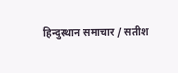हिन्दुस्थान समाचार / सतीश